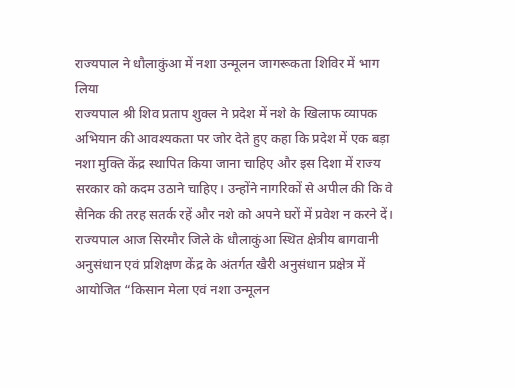राज्यपाल ने धौलाकुंआ में नशा उन्मूलन जागरूकता शिविर में भाग लिया
राज्यपाल श्री शिव प्रताप शुक्ल ने प्रदेश में नशे के खिलाफ व्यापक अभियान की आवश्यकता पर जोर देते हुए कहा कि प्रदेश में एक बड़ा नशा मुक्ति केंद्र स्थापित किया जाना चाहिए और इस दिशा में राज्य सरकार को कदम उठाने चाहिए। उन्होंने नागरिकों से अपील की कि वे सैनिक की तरह सतर्क रहें और नशे को अपने घरों में प्रवेश न करने दें।
राज्यपाल आज सिरमौर जिले के धौलाकुंआ स्थित क्षेत्रीय बागवानी अनुसंधान एवं प्रशिक्षण केंद्र के अंतर्गत खैरी अनुसंधान प्रक्षेत्र में आयोजित “किसान मेला एवं नशा उन्मूलन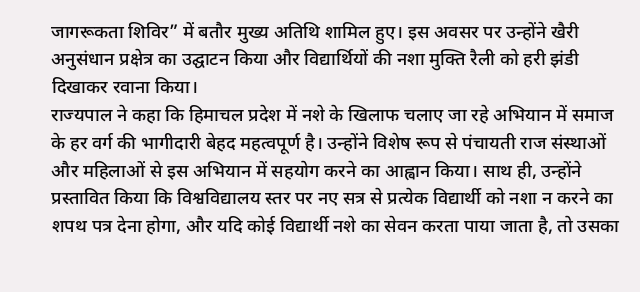जागरूकता शिविर” में बतौर मुख्य अतिथि शामिल हुए। इस अवसर पर उन्होंने खैरी अनुसंधान प्रक्षेत्र का उद्घाटन किया और विद्यार्थियों की नशा मुक्ति रैली को हरी झंडी दिखाकर रवाना किया।
राज्यपाल ने कहा कि हिमाचल प्रदेश में नशे के खिलाफ चलाए जा रहे अभियान में समाज के हर वर्ग की भागीदारी बेहद महत्वपूर्ण है। उन्होंने विशेष रूप से पंचायती राज संस्थाओं और महिलाओं से इस अभियान में सहयोग करने का आह्वान किया। साथ ही, उन्होंने प्रस्तावित किया कि विश्वविद्यालय स्तर पर नए सत्र से प्रत्येक विद्यार्थी को नशा न करने का शपथ पत्र देना होगा, और यदि कोई विद्यार्थी नशे का सेवन करता पाया जाता है, तो उसका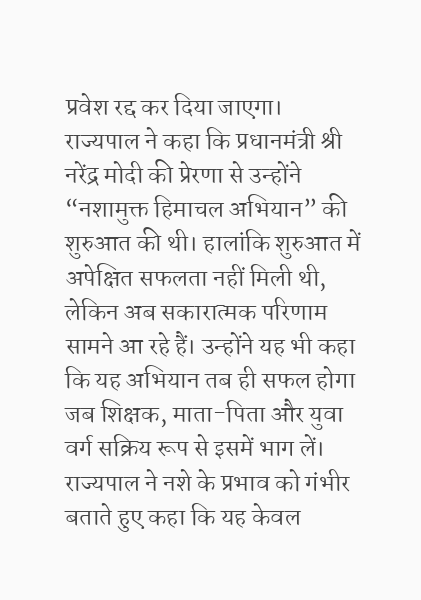प्रवेश रद्द कर दिया जाएगा।
राज्यपाल ने कहा कि प्रधानमंत्री श्री नरेंद्र मोदी की प्रेरणा से उन्होंने “नशामुक्त हिमाचल अभियान” की शुरुआत की थी। हालांकि शुरुआत में अपेक्षित सफलता नहीं मिली थी, लेकिन अब सकारात्मक परिणाम सामने आ रहे हैं। उन्होंने यह भी कहा कि यह अभियान तब ही सफल होगा जब शिक्षक, माता-पिता और युवा वर्ग सक्रिय रूप से इसमें भाग लें।
राज्यपाल ने नशे के प्रभाव को गंभीर बताते हुए कहा कि यह केवल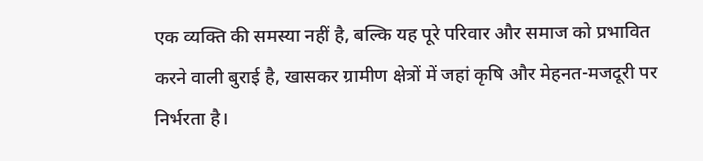एक व्यक्ति की समस्या नहीं है, बल्कि यह पूरे परिवार और समाज को प्रभावित करने वाली बुराई है, खासकर ग्रामीण क्षेत्रों में जहां कृषि और मेहनत-मजदूरी पर निर्भरता है।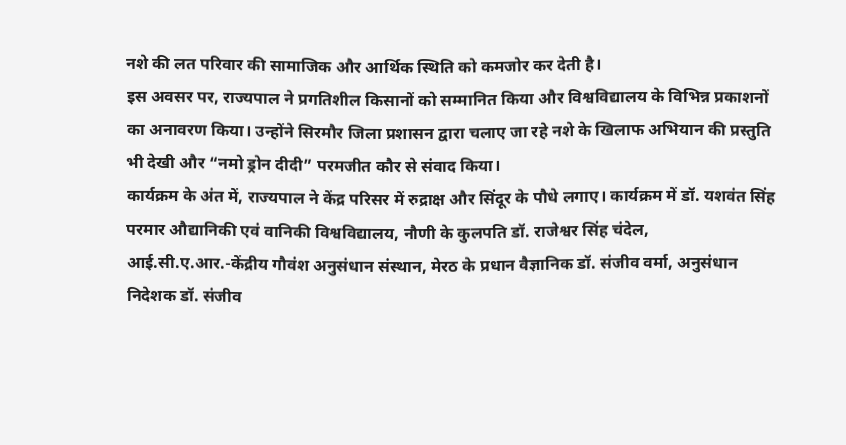नशे की लत परिवार की सामाजिक और आर्थिक स्थिति को कमजोर कर देती है।
इस अवसर पर, राज्यपाल ने प्रगतिशील किसानों को सम्मानित किया और विश्वविद्यालय के विभिन्न प्रकाशनों का अनावरण किया। उन्होंने सिरमौर जिला प्रशासन द्वारा चलाए जा रहे नशे के खिलाफ अभियान की प्रस्तुति भी देखी और “नमो ड्रोन दीदी” परमजीत कौर से संवाद किया।
कार्यक्रम के अंत में, राज्यपाल ने केंद्र परिसर में रुद्राक्ष और सिंदूर के पौधे लगाए। कार्यक्रम में डॉ. यशवंत सिंह परमार औद्यानिकी एवं वानिकी विश्वविद्यालय, नौणी के कुलपति डॉ. राजेश्वर सिंह चंदेल, आई.सी.ए.आर.-केंद्रीय गौवंश अनुसंधान संस्थान, मेरठ के प्रधान वैज्ञानिक डॉ. संजीव वर्मा, अनुसंधान निदेशक डॉ. संजीव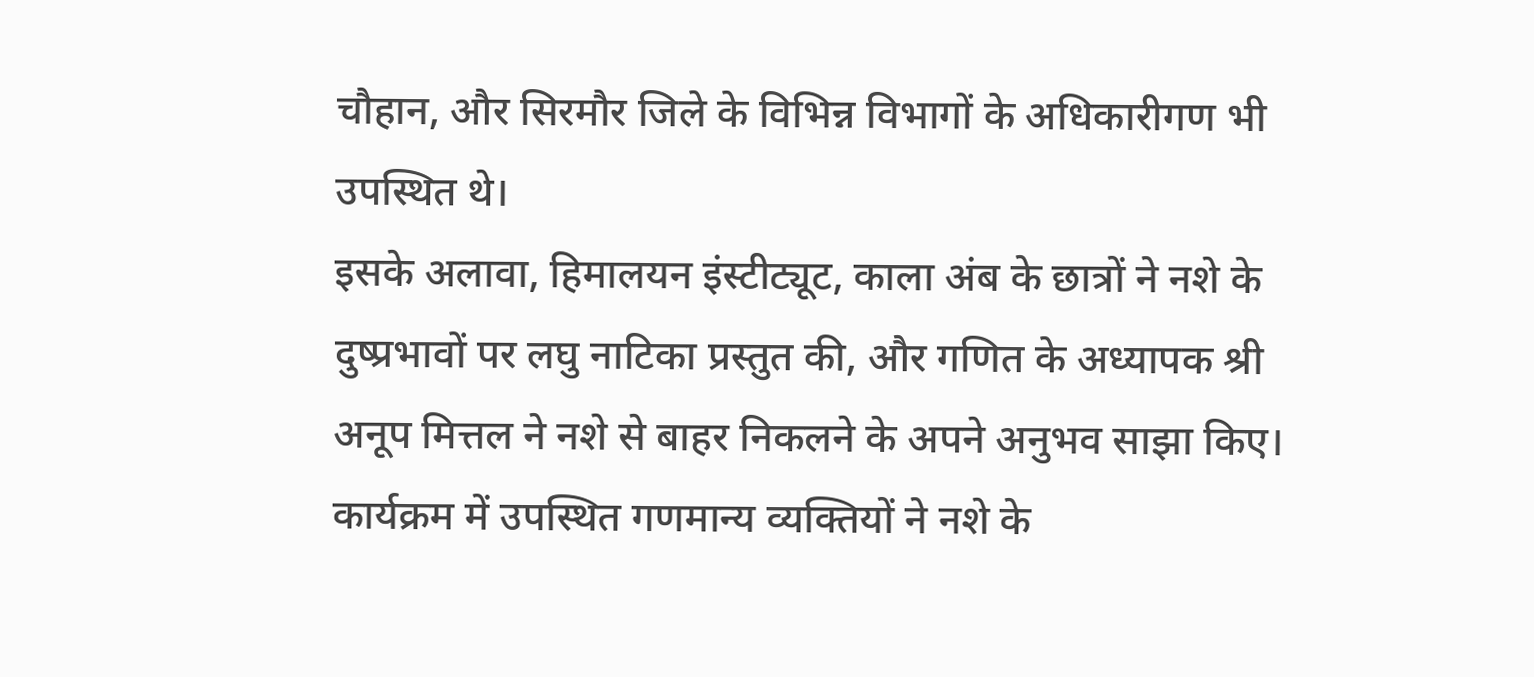चौहान, और सिरमौर जिले के विभिन्न विभागों के अधिकारीगण भी उपस्थित थे।
इसके अलावा, हिमालयन इंस्टीट्यूट, काला अंब के छात्रों ने नशे के दुष्प्रभावों पर लघु नाटिका प्रस्तुत की, और गणित के अध्यापक श्री अनूप मित्तल ने नशे से बाहर निकलने के अपने अनुभव साझा किए। कार्यक्रम में उपस्थित गणमान्य व्यक्तियों ने नशे के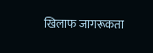खिलाफ जागरूकता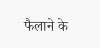फैलाने के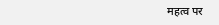महत्व पर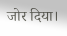जोर दिया।